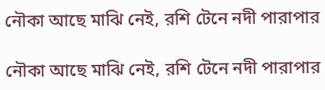নৌকা আছে মাঝি নেই, রশি টেনে নদী পারাপার

নৌকা আছে মাঝি নেই, রশি টেনে নদী পারাপার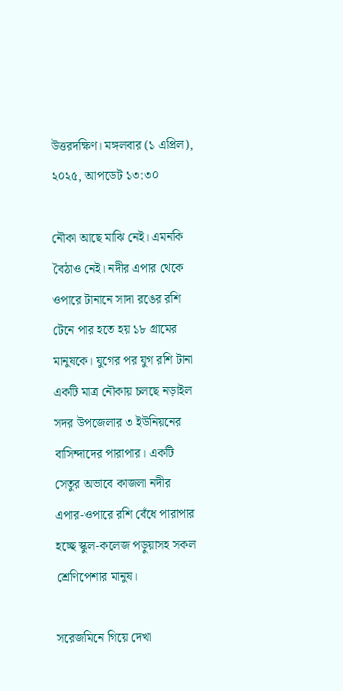উত্তরদক্ষিণ। মঙ্গলবার (১ এপ্রিল), ২০২৫, আপডেট ১৩:৩০

নৌকা আছে মাঝি নেই। এমনকি বৈঠাও নেই। নদীর এপার থেকে ওপারে টানানে সাদা রঙের রশি টেনে পার হতে হয় ১৮ গ্রামের মানুষকে। যুগের পর যুগ রশি টানা একটি মাত্র নৌকায় চলছে নড়াইল সদর উপজেলার ৩ ইউনিয়নের বাসিন্দাদের পারাপার। একটি সেতুর অভাবে কাজলা নদীর এপার-ওপারে রশি বেঁধে পারাপার হচ্ছে স্কুল-কলেজ পড়ুয়াসহ সকল শ্রেণিপেশার মানুষ।

সরেজমিনে গিয়ে দেখা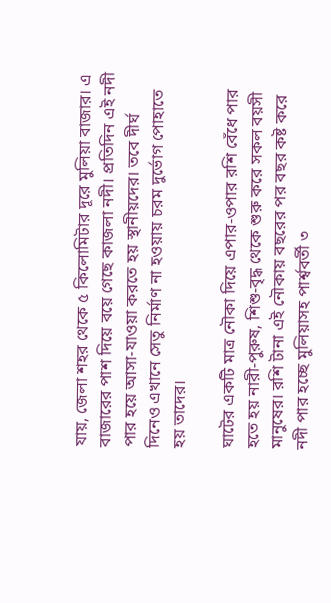যায়, জেলা শহর থেকে ৫ কিলোমিটার দূরে মুলিয়া বাজার। এ বাজারের পাশ দিয়ে বয়ে গেছে কাজলা নদী। প্রতিদিন এই নদী পার হয়ে আসা-যাওয়া করতে হয় স্থানীয়দের। তবে দীর্ঘ দিনেও এখানে সেতু নির্মাণ না হওয়ায় চরম দুর্ভোগ পোহাতে হয় তাদের।

ঘাটের একটি মাত্র নৌকা দিয়ে এপার-ওপার রশি বেঁধে পার হতে হয় নারী-পুরুষ, শিশু-বৃদ্ধ থেকে শুরু করে সকল বয়সী মানুষের। রশি টানা এই নৌকায় বছরের পর বছর কষ্ট করে নদী পার হচ্ছে মুলিয়াসহ পার্শ্ববর্তী ৩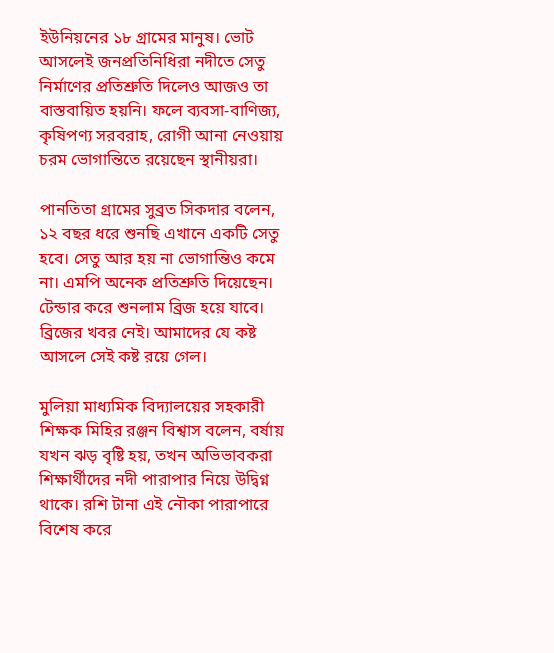ইউনিয়নের ১৮ গ্রামের মানুষ। ভোট আসলেই জনপ্রতিনিধিরা নদীতে সেতু নির্মাণের প্রতিশ্রুতি দিলেও আজও তা বাস্তবায়িত হয়নি। ফলে ব্যবসা-বাণিজ্য, কৃষিপণ্য সরবরাহ, রোগী আনা নেওয়ায় চরম ভোগান্তিতে রয়েছেন স্থানীয়রা।

পানতিতা গ্রামের সুব্রত সিকদার বলেন, ১২ বছর ধরে শুনছি এখানে একটি সেতু হবে। সেতু আর হয় না ভোগান্তিও কমে না। এমপি অনেক প্রতিশ্রুতি দিয়েছেন। টেন্ডার করে শুনলাম ব্রিজ হয়ে যাবে। ব্রিজের খবর নেই। আমাদের যে কষ্ট আসলে সেই কষ্ট রয়ে গেল।

মুলিয়া মাধ্যমিক বিদ্যালয়ের সহকারী শিক্ষক মিহির রঞ্জন বিশ্বাস বলেন, বর্ষায় যখন ঝড় বৃষ্টি হয়, তখন অভিভাবকরা শিক্ষার্থীদের নদী পারাপার নিয়ে উদ্বিগ্ন থাকে। রশি টানা এই নৌকা পারাপারে বিশেষ করে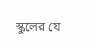স্কুলের যে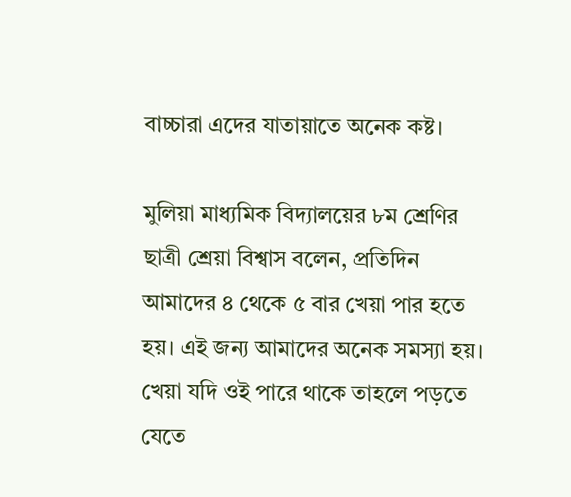বাচ্চারা এদের যাতায়াতে অনেক কষ্ট।

মুলিয়া মাধ্যমিক বিদ্যালয়ের ৮ম শ্রেণির ছাত্রী শ্রেয়া বিশ্বাস বলেন, প্রতিদিন আমাদের ৪ থেকে ৫ বার খেয়া পার হতে হয়। এই জন্য আমাদের অনেক সমস্যা হয়। খেয়া যদি ওই পারে থাকে তাহলে পড়তে যেতে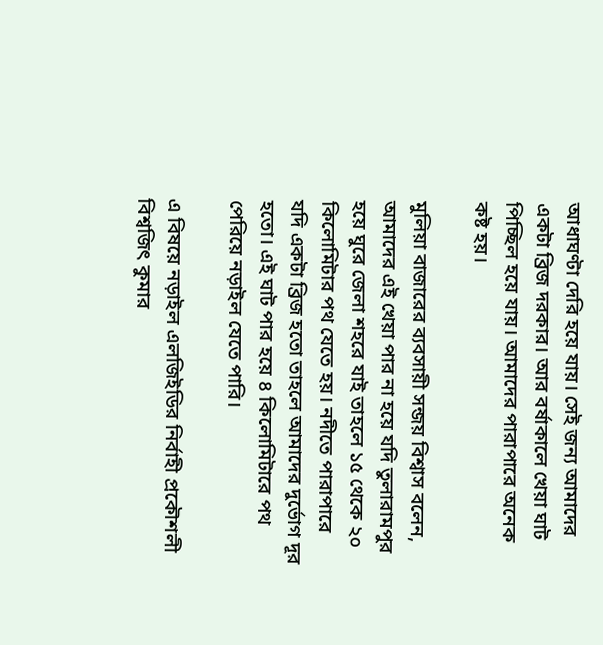আধাঘণ্টা দেরি হয়ে যায়। সেই জন্য আমাদের একটা ব্রিজ দরকার। আর বর্ষাকালে খেয়া ঘাট পিচ্ছিল হয়ে যায়। আমাদের পারাপারে অনেক কষ্ট হয়।

মুলিয়া বাজারের ব্যবসায়ী সন্জয় বিশ্বাস বলেন, আমাদের এই খেয়া পার না হয়ে যদি তুলারামপুর হয়ে ঘুরে জেলা শহরে যাই তাহলে ১৫ থেকে ২০ কিলোমিটার পথ যেতে হয়। নদীতে পারাপারে যদি একটা ব্রিজ হতো তাহলে আমাদের দুর্ভোগ দূর হতো। এই ঘাট পার হয়ে ৪ কিলোমিটারে পথ পেরিয়ে নড়াইল যেতে পারি।

এ বিষয়ে নড়াইল এলজিইডির নির্বাহী প্রকৌশলী বিশ্বজিৎ কুমার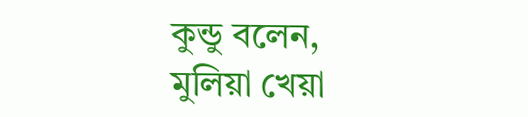কুন্ডু বলেন, মুলিয়া খেয়া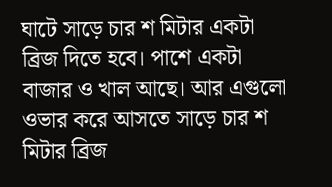ঘাটে সাড়ে চার শ মিটার একটা ব্রিজ দিতে হবে। পাশে একটা বাজার ও খাল আছে। আর এগুলো ওভার করে আসতে সাড়ে চার শ মিটার ব্রিজ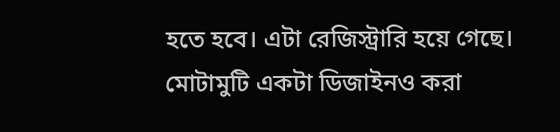হতে হবে। এটা রেজিস্ট্রারি হয়ে গেছে। মোটামুটি একটা ডিজাইনও করা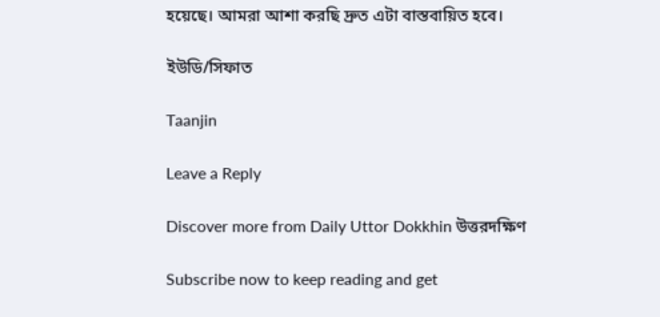হয়েছে। আমরা আশা করছি দ্রুত এটা বাস্তবায়িত হবে।

ইউডি/সিফাত

Taanjin

Leave a Reply

Discover more from Daily Uttor Dokkhin উত্তরদক্ষিণ

Subscribe now to keep reading and get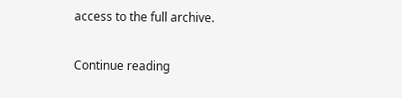access to the full archive.

Continue reading